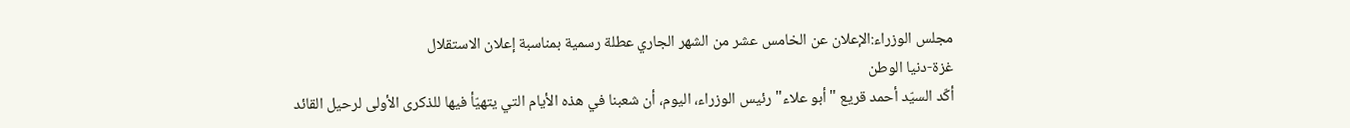مجلس الوزراء:الإعلان عن الخامس عشر من الشهر الجاري عطلة رسمية بمناسبة إعلان الاستقلال
غزة-دنيا الوطن
أكّد السيّد أحمد قريع "أبو علاء" رئيس الوزراء، اليوم، أن شعبنا في هذه الأيام التي يتهيّأ فيها للذكرى الأولى لرحيل القائد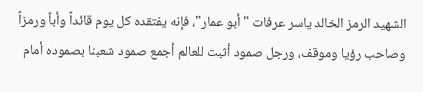الشهيد الرمز الخالد ياسر عرفات "أبو عمار"، فإنه يفتقده كل يوم قائداً وأباً ورمزاً وصاحب رؤيا وموقف، ورجل صمود أثبت للعالم أجمع صمود شعبنا بصموده أمام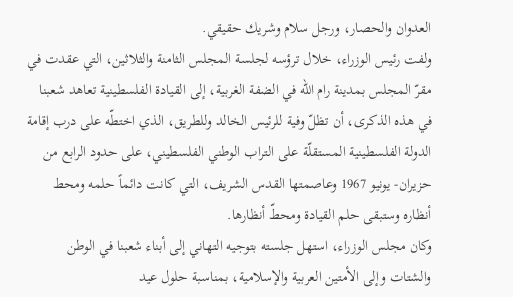العدوان والحصار، ورجل سلام وشريك حقيقي.
ولفت رئيس الوزراء، خلال ترؤسه لجلسة المجلس الثامنة والثلاثين، التي عقدت في مقرّ المجلس بمدينة رام الله في الضفة الغربية، إلى القيادة الفلسطينية تعاهد شعبنا في هذه الذكرى، أن تظلّ وفية للرئيس الخالد وللطريق، الذي اختطّه على درب إقامة الدولة الفلسطينية المستقلّة على التراب الوطني الفلسطيني، على حدود الرابع من حزيران- يونيو 1967 وعاصمتها القدس الشريف، التي كانت دائماً حلمه ومحط أنظاره وستبقى حلم القيادة ومحطّ أنظارها.
وكان مجلس الوزراء، استهل جلسته بتوجيه التهاني إلى أبناء شعبنا في الوطن والشتات وإلى الأمتين العربية والإسلامية، بمناسبة حلول عيد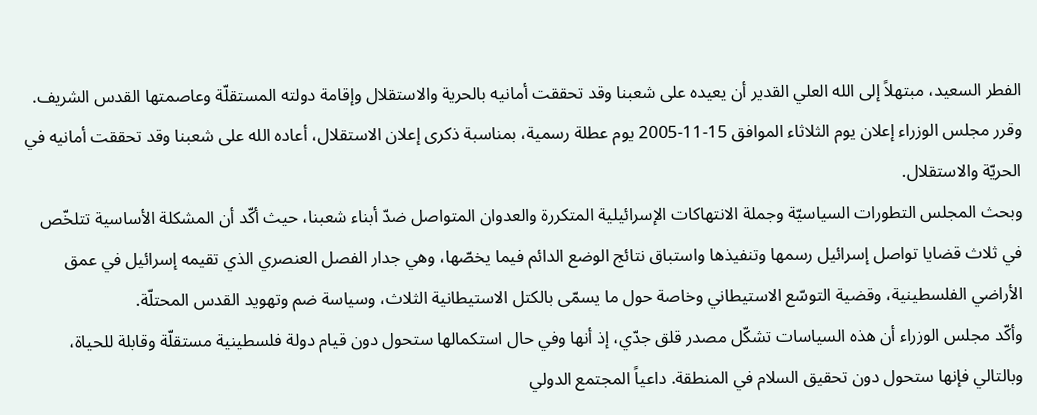الفطر السعيد، مبتهلاً إلى الله العلي القدير أن يعيده على شعبنا وقد تحققت أمانيه بالحرية والاستقلال وإقامة دولته المستقلّة وعاصمتها القدس الشريف.
وقرر مجلس الوزراء إعلان يوم الثلاثاء الموافق 15-11-2005 يوم عطلة رسمية، بمناسبة ذكرى إعلان الاستقلال، أعاده الله على شعبنا وقد تحققت أمانيه في الحريّة والاستقلال.
وبحث المجلس التطورات السياسيّة وجملة الانتهاكات الإسرائيلية المتكررة والعدوان المتواصل ضدّ أبناء شعبنا، حيث أكّد أن المشكلة الأساسية تتلخّص في ثلاث قضايا تواصل إسرائيل رسمها وتنفيذها واستباق نتائج الوضع الدائم فيما يخصّها، وهي جدار الفصل العنصري الذي تقيمه إسرائيل في عمق الأراضي الفلسطينية، وقضية التوسّع الاستيطاني وخاصة حول ما يسمّى بالكتل الاستيطانية الثلاث، وسياسة ضم وتهويد القدس المحتلّة.
وأكّد مجلس الوزراء أن هذه السياسات تشكّل مصدر قلق جدّي، إذ أنها وفي حال استكمالها ستحول دون قيام دولة فلسطينية مستقلّة وقابلة للحياة، وبالتالي فإنها ستحول دون تحقيق السلام في المنطقة. داعياً المجتمع الدولي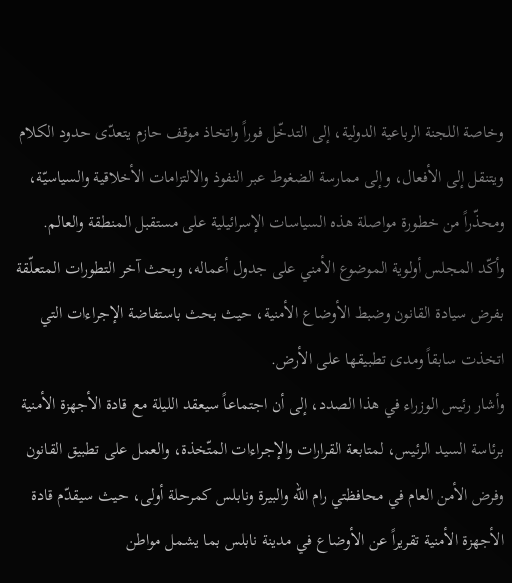وخاصة اللجنة الرباعية الدولية، إلى التدخّل فوراً واتخاذ موقف حازم يتعدّى حدود الكلام ويتنقل إلى الأفعال، وإلى ممارسة الضغوط عبر النفوذ والالتزامات الأخلاقية والسياسيّة، ومحذّراً من خطورة مواصلة هذه السياسات الإسرائيلية على مستقبل المنطقة والعالم.
وأكّد المجلس أولوية الموضوع الأمني على جدول أعماله، وبحث آخر التطورات المتعلّقة بفرض سيادة القانون وضبط الأوضاع الأمنية، حيث بحث باستفاضة الإجراءات التي اتخذت سابقاً ومدى تطبيقها على الأرض.
وأشار رئيس الوزراء في هذا الصدد، إلى أن اجتماعاً سيعقد الليلة مع قادة الأجهزة الأمنية برئاسة السيد الرئيس، لمتابعة القرارات والإجراءات المتّخذة، والعمل على تطبيق القانون وفرض الأمن العام في محافظتي رام الله والبيرة ونابلس كمرحلة أولى، حيث سيقدّم قادة الأجهزة الأمنية تقريراً عن الأوضاع في مدينة نابلس بما يشمل مواطن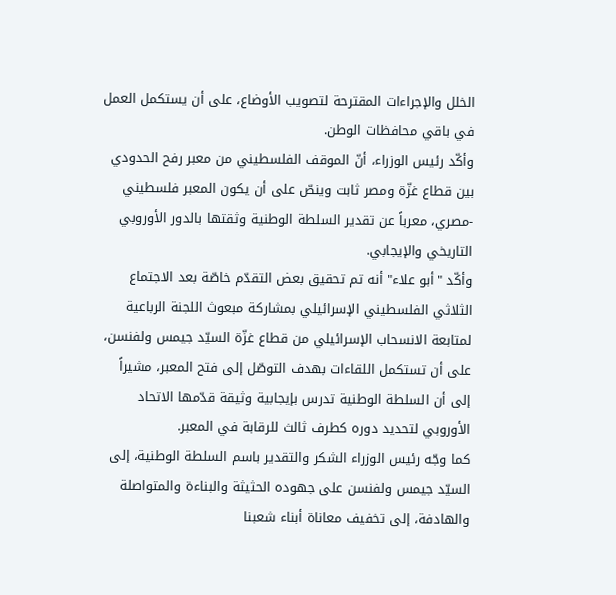الخلل والإجراءات المقترحة لتصويب الأوضاع، على أن يستكمل العمل في باقي محافظات الوطن.
وأكّد رئيس الوزراء، أنّ الموقف الفلسطيني من معبر رفح الحدودي بين قطاع غزّة ومصر ثابت وينصّ على أن يكون المعبر فلسطيني -مصري، معرباً عن تقدير السلطة الوطنية وثقتها بالدور الأوروبي التاريخي والإيجابي.
وأكّد "أبو علاء" أنه تم تحقيق بعض التقدّم خاصّة بعد الاجتماع الثلاثي الفلسطيني الإسرائيلي بمشاركة مبعوث اللجنة الرباعية لمتابعة الانسحاب الإسرائيلي من قطاع غزّة السيّد جيمس ولفنسن، على أن تستكمل اللقاءات بهدف التوصّل إلى فتح المعبر، مشيراً إلى أن السلطة الوطنية تدرس بإيجابية وثيقة قدّمها الاتحاد الأوروبي لتحديد دوره كطرف ثالث للرقابة في المعبر.
كما وجّه رئيس الوزراء الشكر والتقدير باسم السلطة الوطنية، إلى السيّد جيمس ولفنسن على جهوده الحثيثة والبناءة والمتواصلة والهادفة، إلى تخفيف معاناة أبناء شعبنا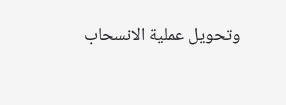وتحويل عملية الانسحاب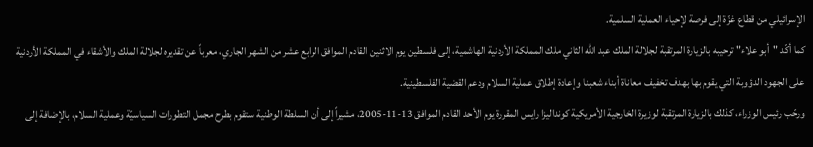الإسرائيلي من قطاع غزّة إلى فرصة لإحياء العملية السلمية.
كما أكّد "أبو علاء" ترحيبه بالزيارة المرتقبة لجلالة الملك عبد الله الثاني ملك المملكة الأردنية الهاشمية، إلى فلسطين يوم الاثنين القادم الموافق الرابع عشر من الشهر الجاري، معرباً عن تقديره لجلالة الملك والأشقاء في المملكة الأردنية على الجهود الدؤوبة التي يقوم بها بهدف تخفيف معاناة أبناء شعبنا وإعادة إطلاق عملية السلام ودعم القضية الفلسطينية.
ورحّب رئيس الوزراء، كذلك بالزيارة المرتقبة لوزيرة الخارجية الأمريكية كونداليزا رايس المقررة يوم الأحد القادم الموافق 13-11-2005، مشيراً إلى أن السلطة الوطنية ستقوم بطرح مجمل التطورات السياسيّة وعملية السلام، بالإضافة إلى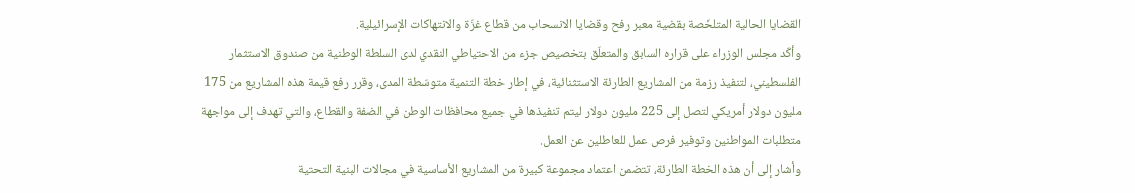القضايا الحالية المتلخّصة بقضية معبر رفح وقضايا الانسحاب من قطاع غزّة والانتهاكات الإسرائيلية.
وأكّد مجلس الوزراء على قراره السابق والمتعلّق بتخصيص جزء من الاحتياطي النقدي لدى السلطة الوطنية من صندوق الاستثمار الفلسطيني، لتنفيذ رزمة من المشاريع الطارئة الاستثنائية، في إطار خطة التنمية متوسّطة المدى، وقرر رفع قيمة هذه المشاريع من 175 مليون دولار أمريكي لتصل إلى 225 مليون دولار ليتم تنفيذها في جميع محافظات الوطن في الضفة والقطاع، والتي تهدف إلى مواجهة متطلبات المواطنين وتوفير فرص عمل للعاطلين عن العمل.
وأشار إلى أن هذه الخطة الطارئة، تتضمن اعتماد مجموعة كبيرة من المشاريع الأساسية في مجالات البنية التحتية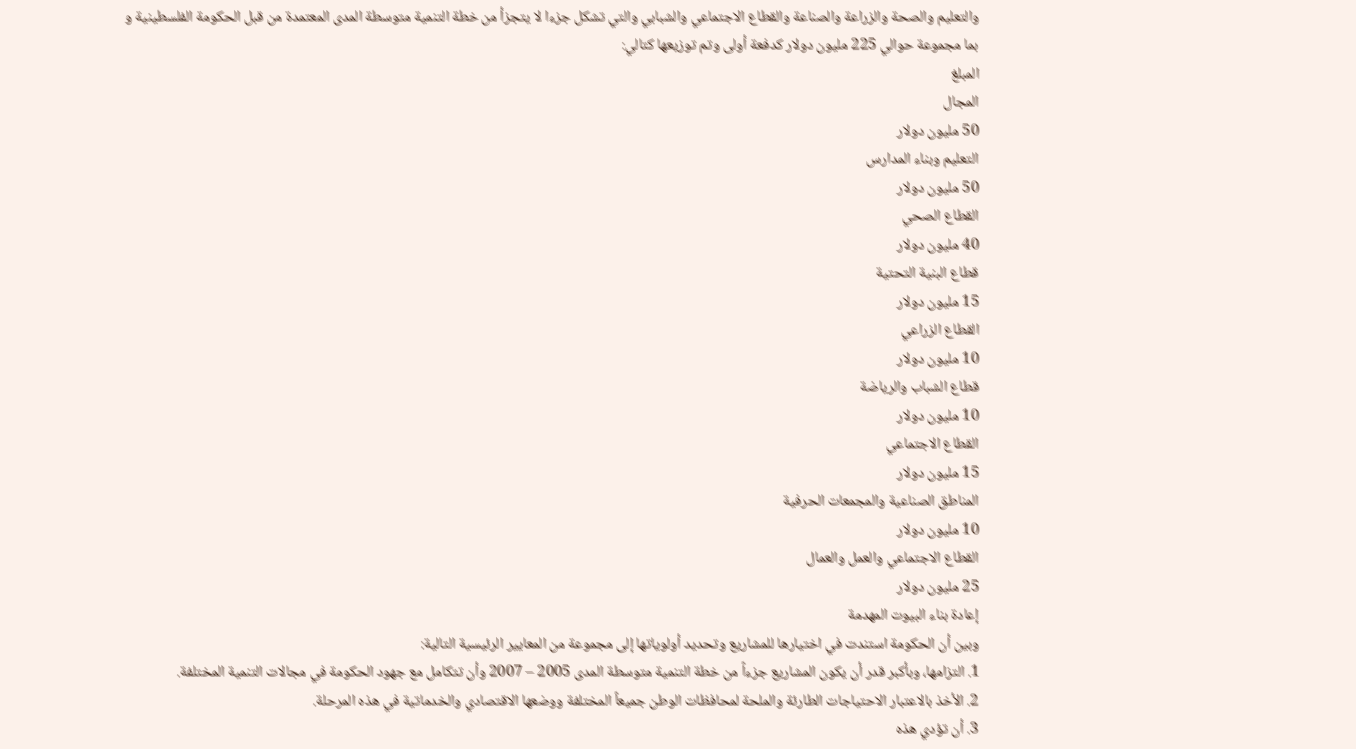والتعليم والصحة والزراعة والصناعة والقطاع الاجتماعي والشبابي والتي تشكل جزءا لا يتجزأ من خطة التنمية متوسطة المدى المعتمدة من قبل الحكومة الفلسطينية و بما مجموعة حوالي 225 مليون دولار كدفعة أولى وتم توزيعها كتالي:
المبلغ
المجال
50 مليون دولار
التعليم وبناء المدارس
50 مليون دولار
القطاع الصحي
40 مليون دولار
قطاع البنية التحتية
15 مليون دولار
القطاع الزراعي
10 مليون دولار
قطاع الشباب والرياضة
10 مليون دولار
القطاع الاجتماعي
15 مليون دولار
المناطق الصناعية والمجمعات الحرفية
10 مليون دولار
القطاع الاجتماعي والعمل والعمال
25 مليون دولار
إعادة بناء البيوت المهدمة
وبين أن الحكومة استندت في اختيارها للمشاريع وتحديد أولوياتها إلى مجموعة من المعايير الرئيسية التالية:
1. التزامها، وبأكبر قدر أن يكون المشاريع جزءاً من خطة التنمية متوسطة المدى 2005 – 2007 وأن تتكامل مع جهود الحكومة في مجالات التنمية المختلفة.
2. الأخذ بالاعتبار الاحتياجات الطارئة والملحة لمحافظات الوطن جميعاً المختلفة ووضعها الاقتصادي والخدماتية في هذه المرحلة.
3. أن تؤدي هذه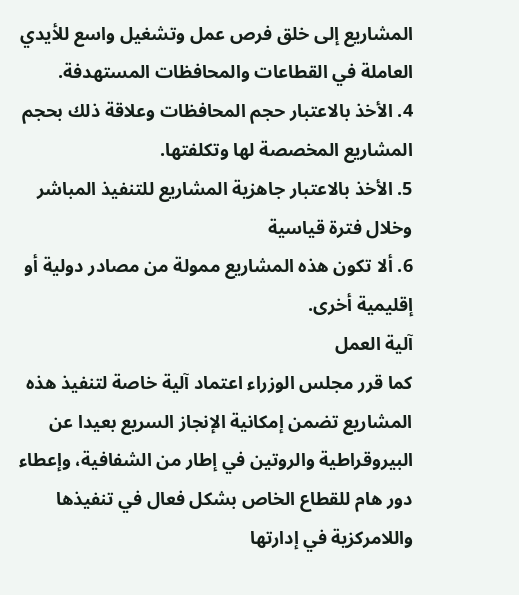المشاريع إلى خلق فرص عمل وتشغيل واسع للأيدي العاملة في القطاعات والمحافظات المستهدفة.
4. الأخذ بالاعتبار حجم المحافظات وعلاقة ذلك بحجم المشاريع المخصصة لها وتكلفتها.
5. الأخذ بالاعتبار جاهزية المشاريع للتنفيذ المباشر وخلال فترة قياسية
6. ألا تكون هذه المشاريع ممولة من مصادر دولية أو إقليمية أخرى.
آلية العمل
كما قرر مجلس الوزراء اعتماد آلية خاصة لتنفيذ هذه المشاريع تضمن إمكانية الإنجاز السريع بعيدا عن البيروقراطية والروتين في إطار من الشفافية، وإعطاء دور هام للقطاع الخاص بشكل فعال في تنفيذها واللامركزية في إدارتها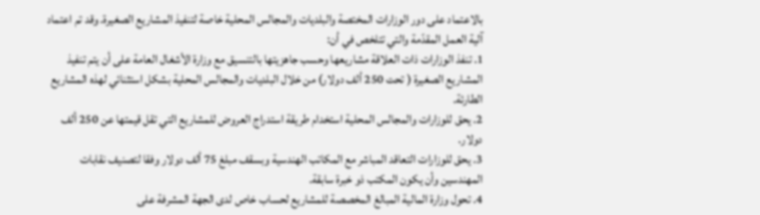بالاعتماد على دور الوزارات المختصة والبلديات والمجالس المحلية خاصة لتنفيذ المشاريع الصغيرة. وقد تم اعتماد آلية العمل المقدّمة والتي تتلخص في أن:
1. تنفذ الوزارات ذات العلاقة مشاريعها وحسب جاهزيتها بالتنسيق مع وزارة الأشغال العامة على أن يتم تنفيذ المشاريع الصغيرة ( تحت 250 ألف دولار) من خلال البلديات والمجالس المحلية بشكل استثنائي لهذه المشاريع الطارئة.
2. يحق للوزارات والمجالس المحلية استخدام طريقة استدراج العروض للمشاريع التي تقل قيمتها عن 250 ألف دولار.
3. يحق للوزارات التعاقد المباشر مع المكاتب الهندسية وبسقف مبلغ 75 ألف دولار وفقا لتصنيف نقابات المهندسين وأن يكون المكتب ذو خبرة سابقة.
4. تحول وزارة المالية المبالغ المخصصة للمشاريع لحساب خاص لدى الجهة المشرفة على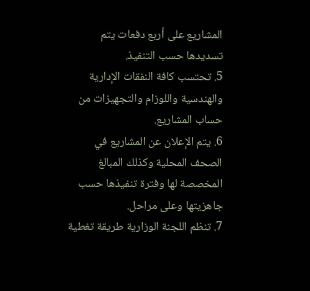المشاريع على أربع دفعات يتم تسديدها حسب التنفيذ.
5. تحتسب كافة النفقات الإدارية والهندسية واللوزام والتجهيزات من حساب المشاريع.
6. يتم الإعلان عن المشاريع في الصحف المحلية وكذلك المبالغ المخصصة لها وفترة تنفيذها حسب جاهزيتها وعلى مراحل.
7. تنظم اللجنة الوزارية طريقة تغطية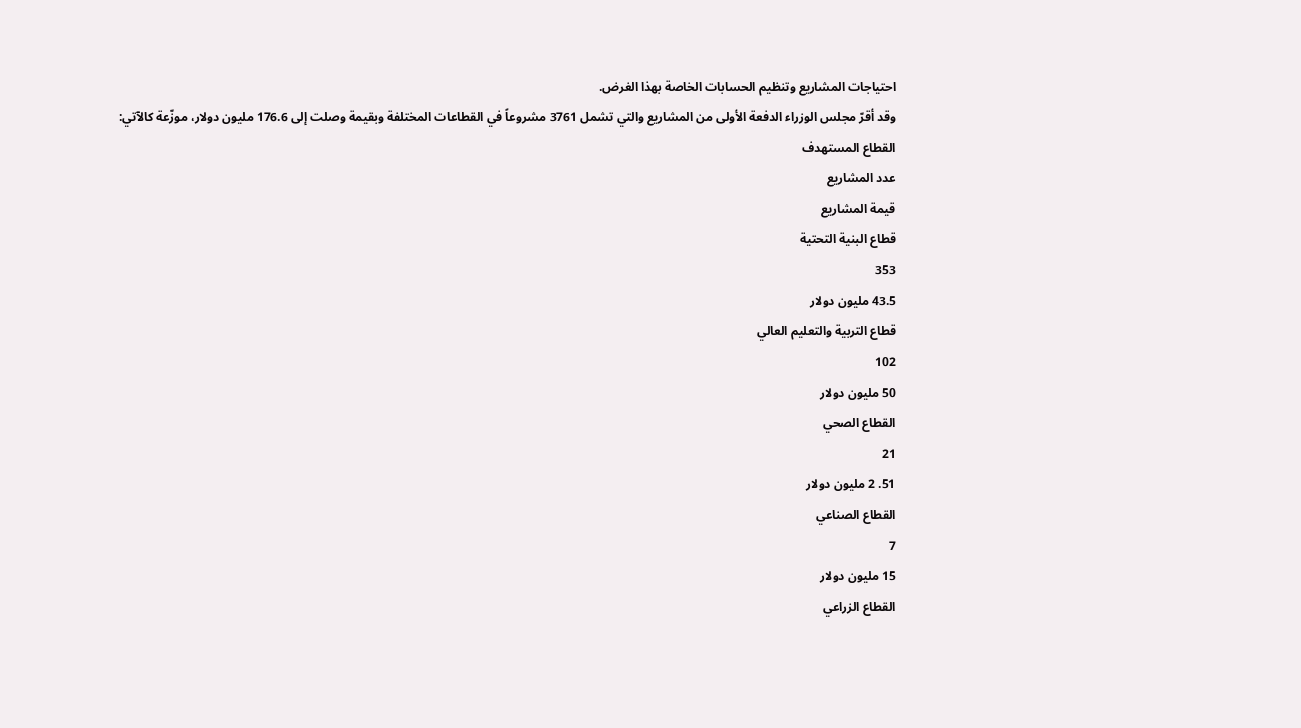احتياجات المشاريع وتنظيم الحسابات الخاصة بهذا الغرض.
وقد أقرّ مجلس الوزراء الدفعة الأولى من المشاريع والتي تشمل 3761 مشروعاً في القطاعات المختلفة وبقيمة وصلت إلى 176.6 مليون دولار، موزّعة كالآتي:
القطاع المستهدف
عدد المشاريع
قيمة المشاريع
قطاع البنية التحتية
353
43.5 مليون دولار
قطاع التربية والتعليم العالي
102
50 مليون دولار
القطاع الصحي
21
51. 2 مليون دولار
القطاع الصناعي
7
15 مليون دولار
القطاع الزراعي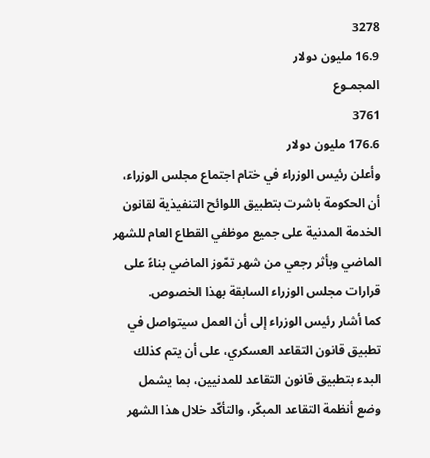3278
16.9 مليون دولار
المجمـوع
3761
176.6 مليون دولار
وأعلن رئيس الوزراء في ختام اجتماع مجلس الوزراء، أن الحكومة باشرت بتطبيق اللوائح التنفيذية لقانون الخدمة المدنية على جميع موظفي القطاع العام للشهر الماضي وبأثر رجعي من شهر تمّوز الماضي بناءً على قرارات مجلس الوزراء السابقة بهذا الخصوص.
كما أشار رئيس الوزراء إلى أن العمل سيتواصل في تطبيق قانون التقاعد العسكري، على أن يتم كذلك البدء بتطبيق قانون التقاعد للمدنيين، بما يشمل وضع أنظمة التقاعد المبكّر، والتأكّد خلال هذا الشهر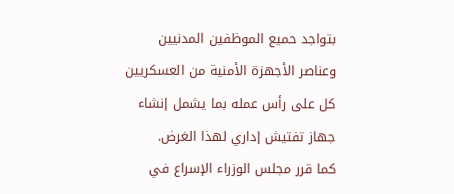بتواجد حميع الموظفين المدنيين وعناصر الأجهزة الأمنية من العسكريين كل على رأس عمله بما يشمل إنشاء جهاز تفتيش إداري لهذا الغرض.
كما قرر مجلس الوزراء الإسراع في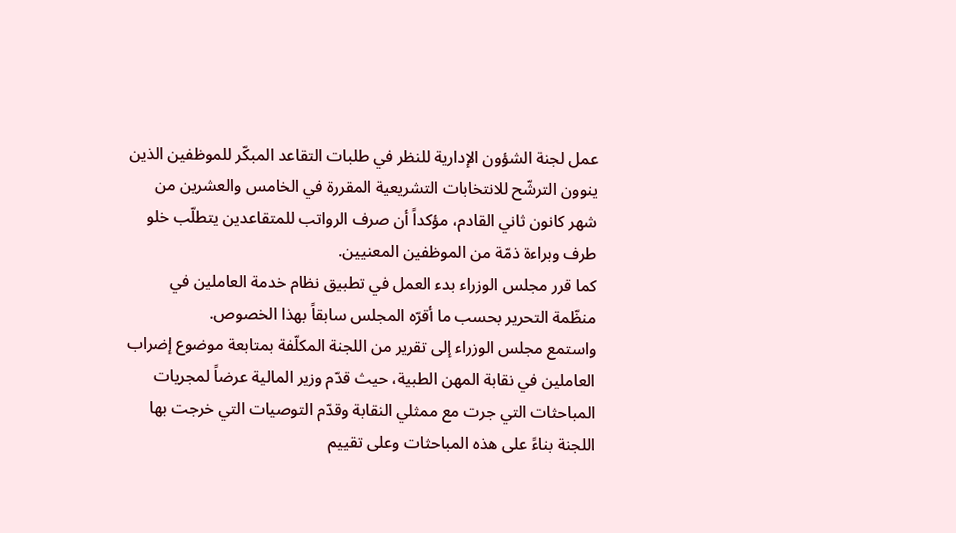عمل لجنة الشؤون الإدارية للنظر في طلبات التقاعد المبكّر للموظفين الذين ينوون الترشّح للانتخابات التشريعية المقررة في الخامس والعشرين من شهر كانون ثاني القادم، مؤكداً أن صرف الرواتب للمتقاعدين يتطلّب خلو طرف وبراءة ذمّة من الموظفين المعنيين.
كما قرر مجلس الوزراء بدء العمل في تطبيق نظام خدمة العاملين في منظّمة التحرير بحسب ما أقرّه المجلس سابقاً بهذا الخصوص.
واستمع مجلس الوزراء إلى تقرير من اللجنة المكلّفة بمتابعة موضوع إضراب العاملين في نقابة المهن الطبية، حيث قدّم وزير المالية عرضاً لمجريات المباحثات التي جرت مع ممثلي النقابة وقدّم التوصيات التي خرجت بها اللجنة بناءً على هذه المباحثات وعلى تقييم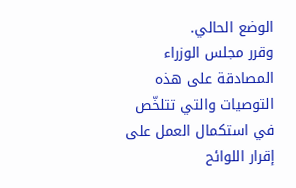الوضع الحالي.
وقرر مجلس الوزراء المصادقة على هذه التوصيات والتي تتلخّص في استكمال العمل على إقرار اللوائح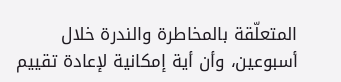المتعلّقة بالمخاطرة والندرة خلال أسبوعين، وأن أية إمكانية لإعادة تقييم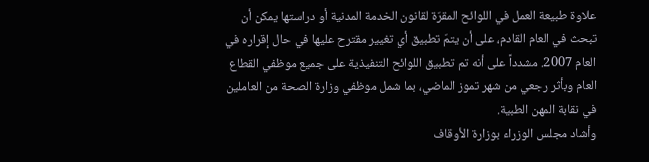علاوة طبيعة العمل في اللوائح المقرّة لقانون الخدمة المدنية أو دراستها يمكن أن تبحث في العام القادم، على أن يتمّ تطبيق أي تغيير مقترح عليها في حال إقراره في العام 2007. مشدداً على أنه تم تطبيق اللوائح التنفيذية على جميع موظفي القطاع العام وبأثر رجعي من شهر تموز الماضي، بما شمل موظفي وزارة الصحة من العاملين في نقابة المهن الطبية.
وأشاد مجلس الوزراء بوزارة الأوقاف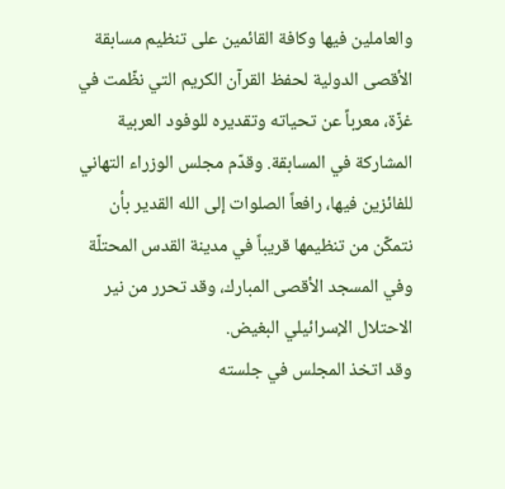والعاملين فيها وكافة القائمين على تنظيم مسابقة الأقصى الدولية لحفظ القرآن الكريم التي نظّمت في غزّة، معرباً عن تحياته وتقديره للوفود العربية المشاركة في المسابقة. وقدّم مجلس الوزراء التهاني للفائزين فيها، رافعاً الصلوات إلى الله القدير بأن نتمكّن من تنظيمها قريباً في مدينة القدس المحتلّة وفي المسجد الأقصى المبارك، وقد تحرر من نير الاحتلال الإسرائيلي البغيض.
وقد اتخذ المجلس في جلسته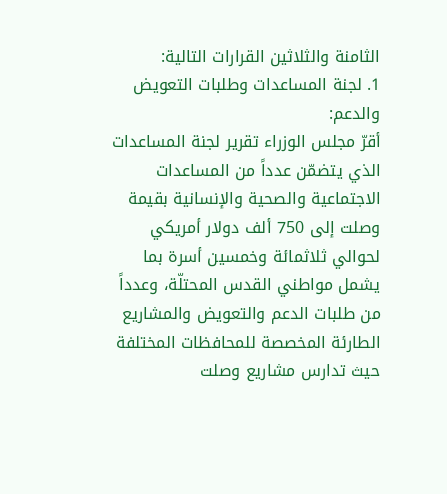الثامنة والثلاثين القرارات التالية:
1. لجنة المساعدات وطلبات التعويض والدعم:
أقرّ مجلس الوزراء تقرير لجنة المساعدات الذي يتضمّن عدداً من المساعدات الاجتماعية والصحية والإنسانية بقيمة وصلت إلى 750 ألف دولار أمريكي لحوالي ثلاثمائة وخمسين أسرة بما يشمل مواطني القدس المحتلّة، وعدداً من طلبات الدعم والتعويض والمشاريع الطارئة المخصصة للمحافظات المختلفة حيث تدارس مشاريع وصلت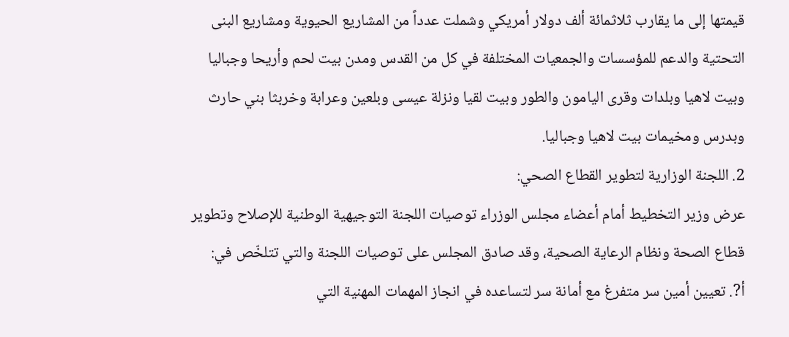قيمتها إلى ما يقارب ثلاثمائة ألف دولار أمريكي وشملت عدداً من المشاريع الحيوية ومشاريع البنى التحتية والدعم للمؤسسات والجمعيات المختلفة في كل من القدس ومدن بيت لحم وأريحا وجباليا وبيت لاهيا وبلدات وقرى اليامون والطور وبيت لقيا ونزلة عيسى وبلعين وعرابة وخربثا بني حارث وبدرس ومخيمات بيت لاهيا وجباليا.
2. اللجنة الوزارية لتطوير القطاع الصحي:
عرض وزير التخطيط أمام أعضاء مجلس الوزراء توصيات اللجنة التوجيهية الوطنية للإصلاح وتطوير قطاع الصحة ونظام الرعاية الصحية، وقد صادق المجلس على توصيات اللجنة والتي تتلخّص في:
أ?. تعيين أمين سر متفرغ مع أمانة سر لتساعده في انجاز المهمات المهنية التي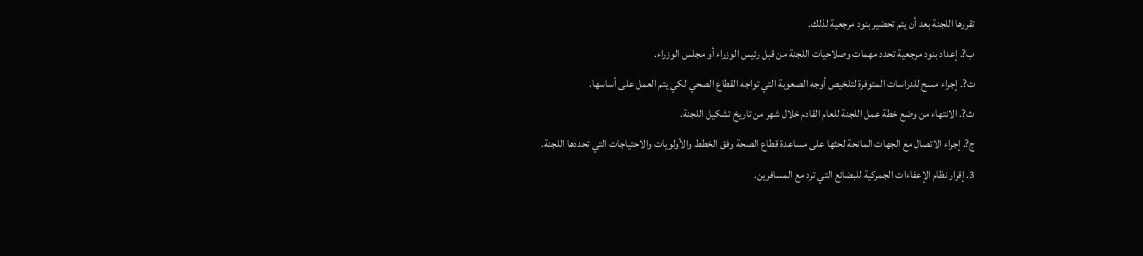تقررها اللجنة بعد أن يتم تحضير بنود مرجعية لذلك.
ب?. إعداد بنود مرجعية تحدد مهمات وصلاحيات اللجنة من قبل رئيس الوزراء أو مجلس الوزراء.
ت?. إجراء مسح للدراسات المتوفرة لتلخيص أوجه الصعوبة التي تواجه القطاع الصحي لكي يتم العمل على أساسها.
ث?. الانتهاء من وضع خطة عمل اللجنة للعام القادم خلال شهر من تاريخ تشكيل اللجنة.
ج?. إجراء الاتصال مع الجهات المانحة لحثها على مساعدة قطاع الصحة وفق الخطط والأولويات والاحتياجات التي تحددها اللجنة.
3. إقرار نظام الإعفاءات الجمركية للبضائع التي ترد مع المسافرين.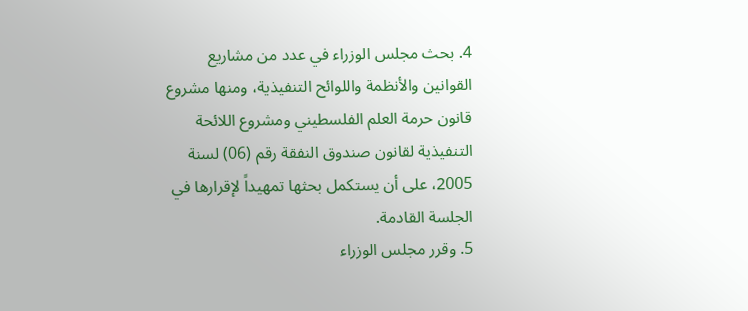4. بحث مجلس الوزراء في عدد من مشاريع القوانين والأنظمة واللوائح التنفيذية، ومنها مشروع قانون حرمة العلم الفلسطيني ومشروع اللائحة التنفيذية لقانون صندوق النفقة رقم (06) لسنة 2005، على أن يستكمل بحثها تمهيداً لإقرارها في الجلسة القادمة.
5. وقرر مجلس الوزراء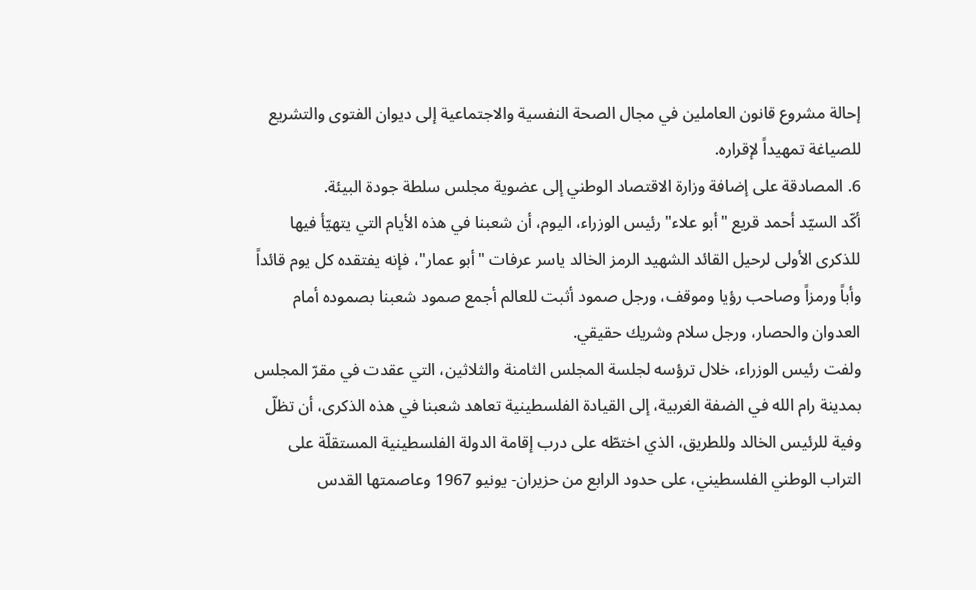إحالة مشروع قانون العاملين في مجال الصحة النفسية والاجتماعية إلى ديوان الفتوى والتشريع للصياغة تمهيداً لإقراره.
6. المصادقة على إضافة وزارة الاقتصاد الوطني إلى عضوية مجلس سلطة جودة البيئة.
أكّد السيّد أحمد قريع "أبو علاء" رئيس الوزراء، اليوم، أن شعبنا في هذه الأيام التي يتهيّأ فيها للذكرى الأولى لرحيل القائد الشهيد الرمز الخالد ياسر عرفات "أبو عمار"، فإنه يفتقده كل يوم قائداً وأباً ورمزاً وصاحب رؤيا وموقف، ورجل صمود أثبت للعالم أجمع صمود شعبنا بصموده أمام العدوان والحصار، ورجل سلام وشريك حقيقي.
ولفت رئيس الوزراء، خلال ترؤسه لجلسة المجلس الثامنة والثلاثين، التي عقدت في مقرّ المجلس بمدينة رام الله في الضفة الغربية، إلى القيادة الفلسطينية تعاهد شعبنا في هذه الذكرى، أن تظلّ وفية للرئيس الخالد وللطريق، الذي اختطّه على درب إقامة الدولة الفلسطينية المستقلّة على التراب الوطني الفلسطيني، على حدود الرابع من حزيران- يونيو 1967 وعاصمتها القدس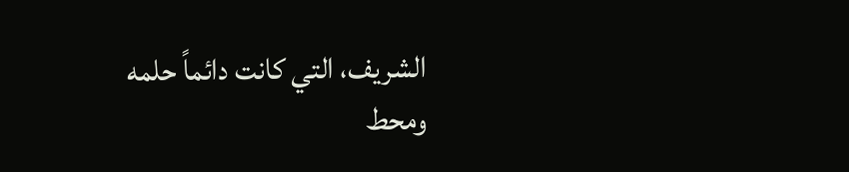الشريف، التي كانت دائماً حلمه ومحط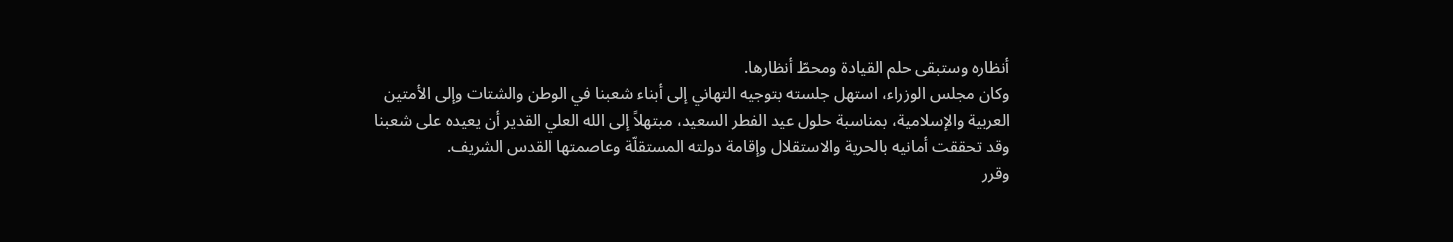أنظاره وستبقى حلم القيادة ومحطّ أنظارها.
وكان مجلس الوزراء، استهل جلسته بتوجيه التهاني إلى أبناء شعبنا في الوطن والشتات وإلى الأمتين العربية والإسلامية، بمناسبة حلول عيد الفطر السعيد، مبتهلاً إلى الله العلي القدير أن يعيده على شعبنا وقد تحققت أمانيه بالحرية والاستقلال وإقامة دولته المستقلّة وعاصمتها القدس الشريف.
وقرر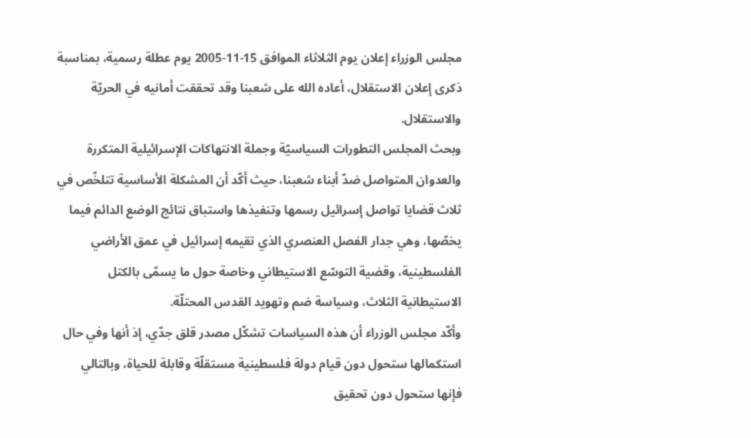مجلس الوزراء إعلان يوم الثلاثاء الموافق 15-11-2005 يوم عطلة رسمية، بمناسبة ذكرى إعلان الاستقلال، أعاده الله على شعبنا وقد تحققت أمانيه في الحريّة والاستقلال.
وبحث المجلس التطورات السياسيّة وجملة الانتهاكات الإسرائيلية المتكررة والعدوان المتواصل ضدّ أبناء شعبنا، حيث أكّد أن المشكلة الأساسية تتلخّص في ثلاث قضايا تواصل إسرائيل رسمها وتنفيذها واستباق نتائج الوضع الدائم فيما يخصّها، وهي جدار الفصل العنصري الذي تقيمه إسرائيل في عمق الأراضي الفلسطينية، وقضية التوسّع الاستيطاني وخاصة حول ما يسمّى بالكتل الاستيطانية الثلاث، وسياسة ضم وتهويد القدس المحتلّة.
وأكّد مجلس الوزراء أن هذه السياسات تشكّل مصدر قلق جدّي، إذ أنها وفي حال استكمالها ستحول دون قيام دولة فلسطينية مستقلّة وقابلة للحياة، وبالتالي فإنها ستحول دون تحقيق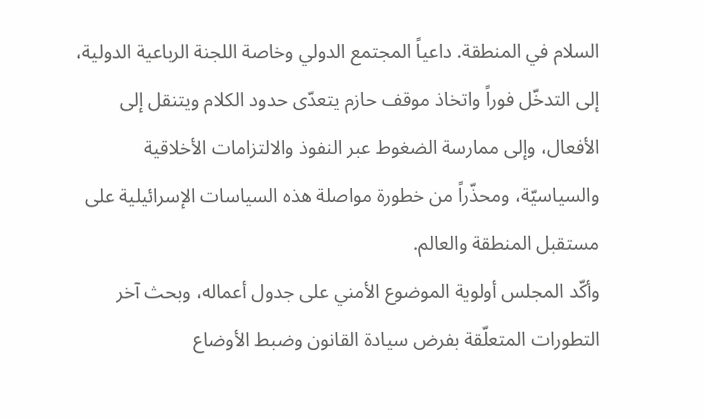السلام في المنطقة. داعياً المجتمع الدولي وخاصة اللجنة الرباعية الدولية، إلى التدخّل فوراً واتخاذ موقف حازم يتعدّى حدود الكلام ويتنقل إلى الأفعال، وإلى ممارسة الضغوط عبر النفوذ والالتزامات الأخلاقية والسياسيّة، ومحذّراً من خطورة مواصلة هذه السياسات الإسرائيلية على مستقبل المنطقة والعالم.
وأكّد المجلس أولوية الموضوع الأمني على جدول أعماله، وبحث آخر التطورات المتعلّقة بفرض سيادة القانون وضبط الأوضاع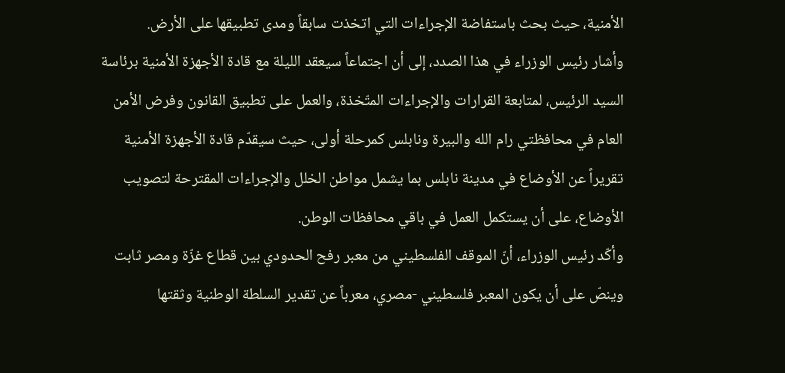الأمنية، حيث بحث باستفاضة الإجراءات التي اتخذت سابقاً ومدى تطبيقها على الأرض.
وأشار رئيس الوزراء في هذا الصدد، إلى أن اجتماعاً سيعقد الليلة مع قادة الأجهزة الأمنية برئاسة السيد الرئيس، لمتابعة القرارات والإجراءات المتّخذة، والعمل على تطبيق القانون وفرض الأمن العام في محافظتي رام الله والبيرة ونابلس كمرحلة أولى، حيث سيقدّم قادة الأجهزة الأمنية تقريراً عن الأوضاع في مدينة نابلس بما يشمل مواطن الخلل والإجراءات المقترحة لتصويب الأوضاع، على أن يستكمل العمل في باقي محافظات الوطن.
وأكّد رئيس الوزراء، أنّ الموقف الفلسطيني من معبر رفح الحدودي بين قطاع غزّة ومصر ثابت وينصّ على أن يكون المعبر فلسطيني -مصري، معرباً عن تقدير السلطة الوطنية وثقتها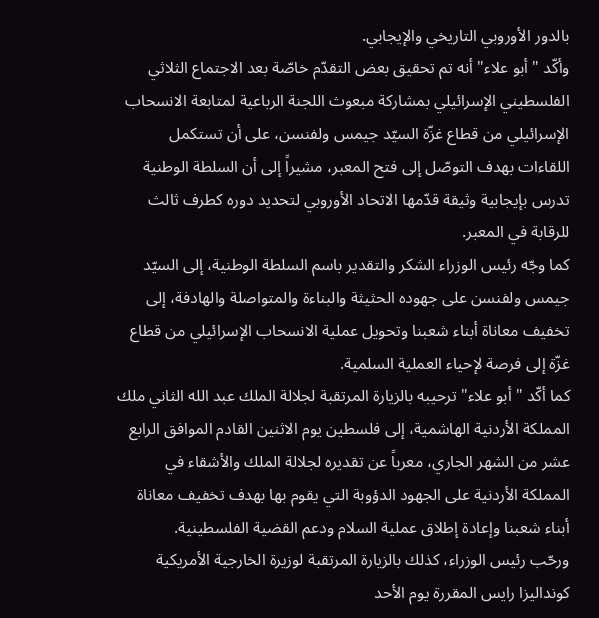بالدور الأوروبي التاريخي والإيجابي.
وأكّد "أبو علاء" أنه تم تحقيق بعض التقدّم خاصّة بعد الاجتماع الثلاثي الفلسطيني الإسرائيلي بمشاركة مبعوث اللجنة الرباعية لمتابعة الانسحاب الإسرائيلي من قطاع غزّة السيّد جيمس ولفنسن، على أن تستكمل اللقاءات بهدف التوصّل إلى فتح المعبر، مشيراً إلى أن السلطة الوطنية تدرس بإيجابية وثيقة قدّمها الاتحاد الأوروبي لتحديد دوره كطرف ثالث للرقابة في المعبر.
كما وجّه رئيس الوزراء الشكر والتقدير باسم السلطة الوطنية، إلى السيّد جيمس ولفنسن على جهوده الحثيثة والبناءة والمتواصلة والهادفة، إلى تخفيف معاناة أبناء شعبنا وتحويل عملية الانسحاب الإسرائيلي من قطاع غزّة إلى فرصة لإحياء العملية السلمية.
كما أكّد "أبو علاء" ترحيبه بالزيارة المرتقبة لجلالة الملك عبد الله الثاني ملك المملكة الأردنية الهاشمية، إلى فلسطين يوم الاثنين القادم الموافق الرابع عشر من الشهر الجاري، معرباً عن تقديره لجلالة الملك والأشقاء في المملكة الأردنية على الجهود الدؤوبة التي يقوم بها بهدف تخفيف معاناة أبناء شعبنا وإعادة إطلاق عملية السلام ودعم القضية الفلسطينية.
ورحّب رئيس الوزراء، كذلك بالزيارة المرتقبة لوزيرة الخارجية الأمريكية كونداليزا رايس المقررة يوم الأحد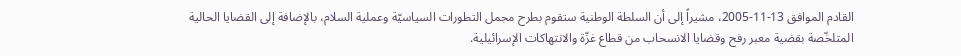القادم الموافق 13-11-2005، مشيراً إلى أن السلطة الوطنية ستقوم بطرح مجمل التطورات السياسيّة وعملية السلام، بالإضافة إلى القضايا الحالية المتلخّصة بقضية معبر رفح وقضايا الانسحاب من قطاع غزّة والانتهاكات الإسرائيلية.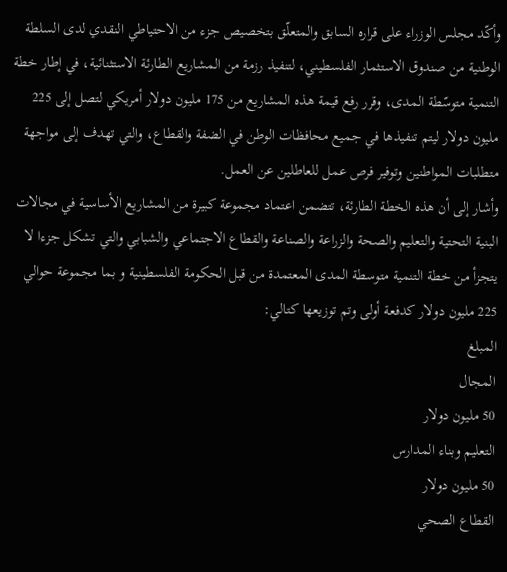وأكّد مجلس الوزراء على قراره السابق والمتعلّق بتخصيص جزء من الاحتياطي النقدي لدى السلطة الوطنية من صندوق الاستثمار الفلسطيني، لتنفيذ رزمة من المشاريع الطارئة الاستثنائية، في إطار خطة التنمية متوسّطة المدى، وقرر رفع قيمة هذه المشاريع من 175 مليون دولار أمريكي لتصل إلى 225 مليون دولار ليتم تنفيذها في جميع محافظات الوطن في الضفة والقطاع، والتي تهدف إلى مواجهة متطلبات المواطنين وتوفير فرص عمل للعاطلين عن العمل.
وأشار إلى أن هذه الخطة الطارئة، تتضمن اعتماد مجموعة كبيرة من المشاريع الأساسية في مجالات البنية التحتية والتعليم والصحة والزراعة والصناعة والقطاع الاجتماعي والشبابي والتي تشكل جزءا لا يتجزأ من خطة التنمية متوسطة المدى المعتمدة من قبل الحكومة الفلسطينية و بما مجموعة حوالي 225 مليون دولار كدفعة أولى وتم توزيعها كتالي:
المبلغ
المجال
50 مليون دولار
التعليم وبناء المدارس
50 مليون دولار
القطاع الصحي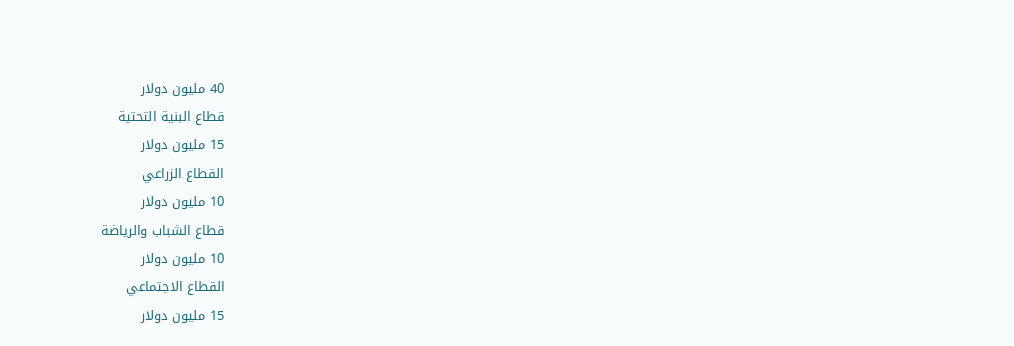40 مليون دولار
قطاع البنية التحتية
15 مليون دولار
القطاع الزراعي
10 مليون دولار
قطاع الشباب والرياضة
10 مليون دولار
القطاع الاجتماعي
15 مليون دولار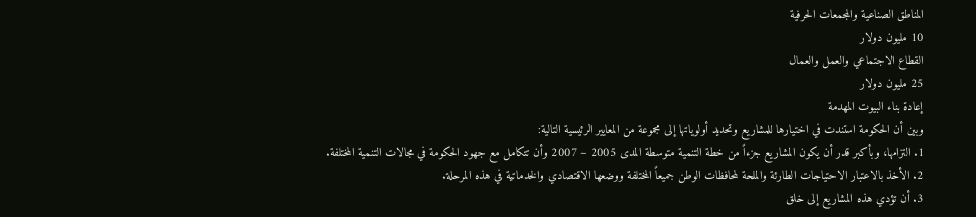المناطق الصناعية والمجمعات الحرفية
10 مليون دولار
القطاع الاجتماعي والعمل والعمال
25 مليون دولار
إعادة بناء البيوت المهدمة
وبين أن الحكومة استندت في اختيارها للمشاريع وتحديد أولوياتها إلى مجموعة من المعايير الرئيسية التالية:
1. التزامها، وبأكبر قدر أن يكون المشاريع جزءاً من خطة التنمية متوسطة المدى 2005 – 2007 وأن تتكامل مع جهود الحكومة في مجالات التنمية المختلفة.
2. الأخذ بالاعتبار الاحتياجات الطارئة والملحة لمحافظات الوطن جميعاً المختلفة ووضعها الاقتصادي والخدماتية في هذه المرحلة.
3. أن تؤدي هذه المشاريع إلى خلق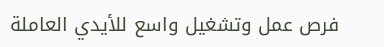فرص عمل وتشغيل واسع للأيدي العاملة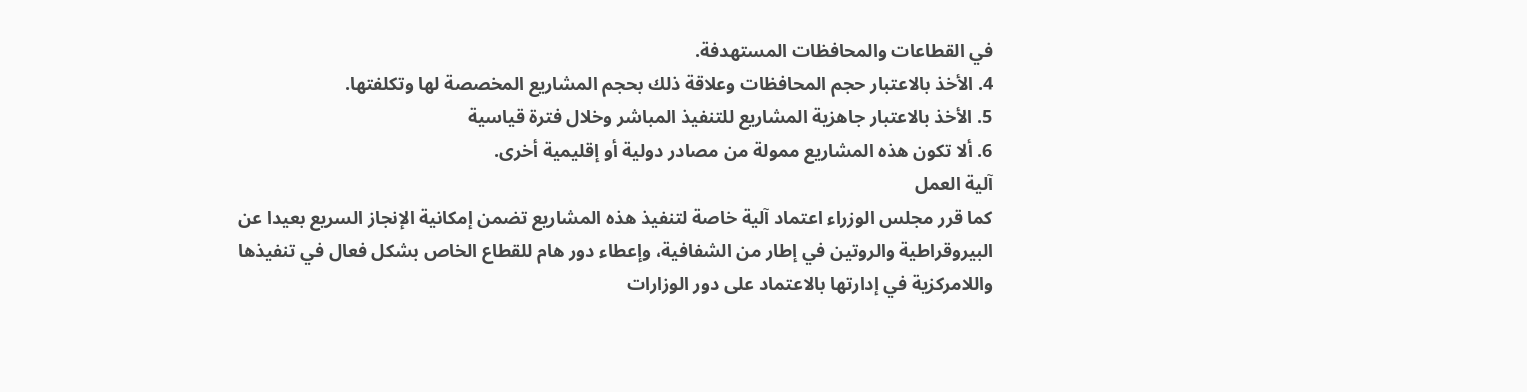في القطاعات والمحافظات المستهدفة.
4. الأخذ بالاعتبار حجم المحافظات وعلاقة ذلك بحجم المشاريع المخصصة لها وتكلفتها.
5. الأخذ بالاعتبار جاهزية المشاريع للتنفيذ المباشر وخلال فترة قياسية
6. ألا تكون هذه المشاريع ممولة من مصادر دولية أو إقليمية أخرى.
آلية العمل
كما قرر مجلس الوزراء اعتماد آلية خاصة لتنفيذ هذه المشاريع تضمن إمكانية الإنجاز السريع بعيدا عن البيروقراطية والروتين في إطار من الشفافية، وإعطاء دور هام للقطاع الخاص بشكل فعال في تنفيذها واللامركزية في إدارتها بالاعتماد على دور الوزارات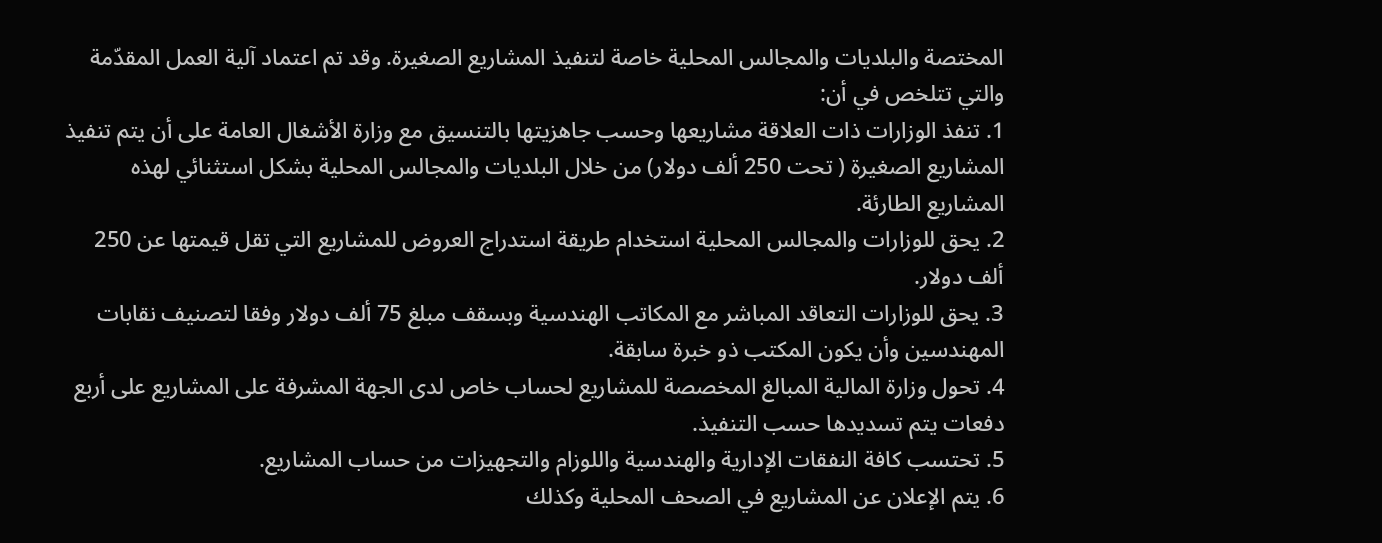المختصة والبلديات والمجالس المحلية خاصة لتنفيذ المشاريع الصغيرة. وقد تم اعتماد آلية العمل المقدّمة والتي تتلخص في أن:
1. تنفذ الوزارات ذات العلاقة مشاريعها وحسب جاهزيتها بالتنسيق مع وزارة الأشغال العامة على أن يتم تنفيذ المشاريع الصغيرة ( تحت 250 ألف دولار) من خلال البلديات والمجالس المحلية بشكل استثنائي لهذه المشاريع الطارئة.
2. يحق للوزارات والمجالس المحلية استخدام طريقة استدراج العروض للمشاريع التي تقل قيمتها عن 250 ألف دولار.
3. يحق للوزارات التعاقد المباشر مع المكاتب الهندسية وبسقف مبلغ 75 ألف دولار وفقا لتصنيف نقابات المهندسين وأن يكون المكتب ذو خبرة سابقة.
4. تحول وزارة المالية المبالغ المخصصة للمشاريع لحساب خاص لدى الجهة المشرفة على المشاريع على أربع دفعات يتم تسديدها حسب التنفيذ.
5. تحتسب كافة النفقات الإدارية والهندسية واللوزام والتجهيزات من حساب المشاريع.
6. يتم الإعلان عن المشاريع في الصحف المحلية وكذلك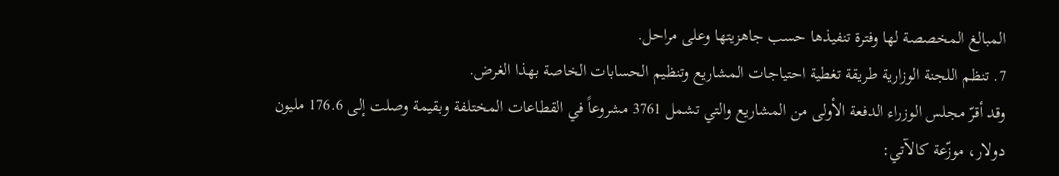المبالغ المخصصة لها وفترة تنفيذها حسب جاهزيتها وعلى مراحل.
7. تنظم اللجنة الوزارية طريقة تغطية احتياجات المشاريع وتنظيم الحسابات الخاصة بهذا الغرض.
وقد أقرّ مجلس الوزراء الدفعة الأولى من المشاريع والتي تشمل 3761 مشروعاً في القطاعات المختلفة وبقيمة وصلت إلى 176.6 مليون دولار، موزّعة كالآتي: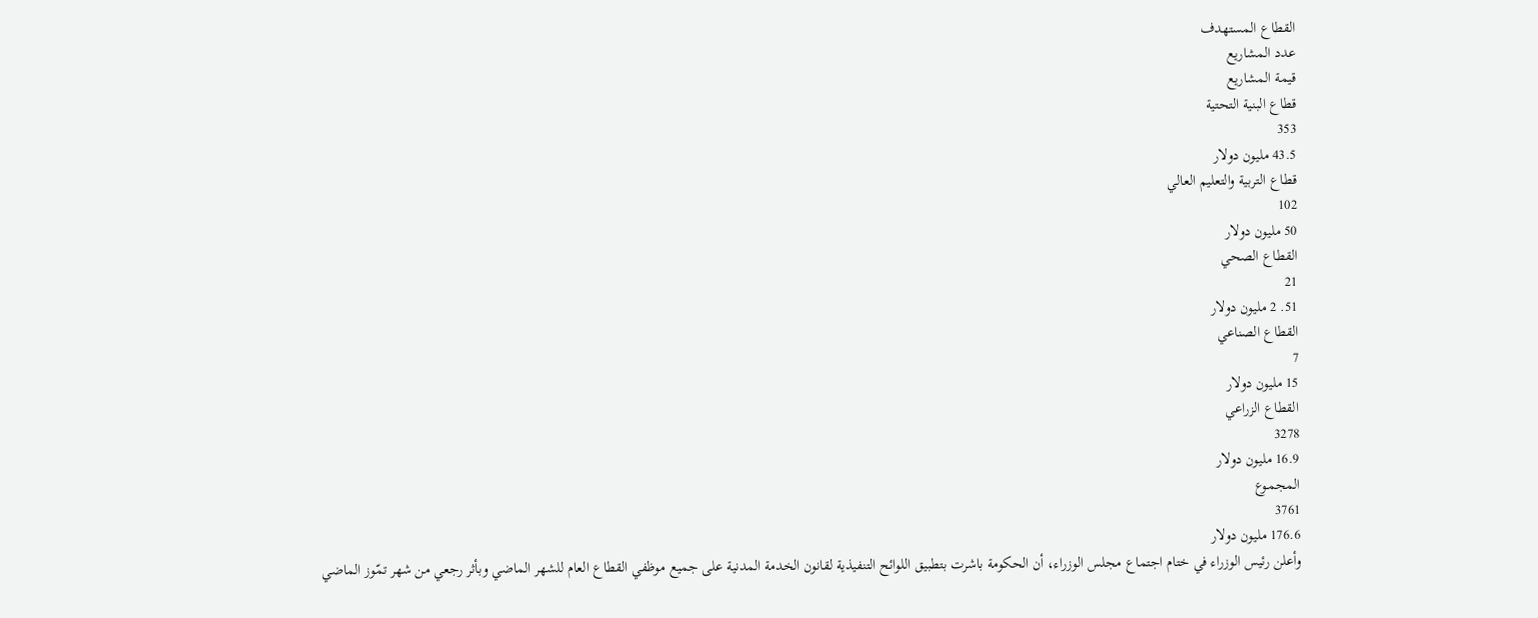القطاع المستهدف
عدد المشاريع
قيمة المشاريع
قطاع البنية التحتية
353
43.5 مليون دولار
قطاع التربية والتعليم العالي
102
50 مليون دولار
القطاع الصحي
21
51. 2 مليون دولار
القطاع الصناعي
7
15 مليون دولار
القطاع الزراعي
3278
16.9 مليون دولار
المجمـوع
3761
176.6 مليون دولار
وأعلن رئيس الوزراء في ختام اجتماع مجلس الوزراء، أن الحكومة باشرت بتطبيق اللوائح التنفيذية لقانون الخدمة المدنية على جميع موظفي القطاع العام للشهر الماضي وبأثر رجعي من شهر تمّوز الماضي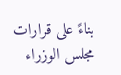بناءً على قرارات مجلس الوزراء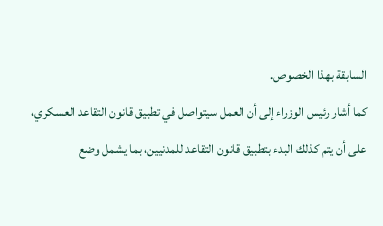السابقة بهذا الخصوص.
كما أشار رئيس الوزراء إلى أن العمل سيتواصل في تطبيق قانون التقاعد العسكري، على أن يتم كذلك البدء بتطبيق قانون التقاعد للمدنيين، بما يشمل وضع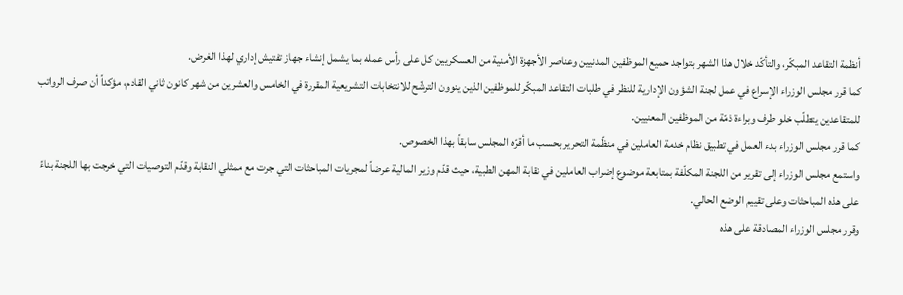أنظمة التقاعد المبكّر، والتأكّد خلال هذا الشهر بتواجد حميع الموظفين المدنيين وعناصر الأجهزة الأمنية من العسكريين كل على رأس عمله بما يشمل إنشاء جهاز تفتيش إداري لهذا الغرض.
كما قرر مجلس الوزراء الإسراع في عمل لجنة الشؤون الإدارية للنظر في طلبات التقاعد المبكّر للموظفين الذين ينوون الترشّح للانتخابات التشريعية المقررة في الخامس والعشرين من شهر كانون ثاني القادم، مؤكداً أن صرف الرواتب للمتقاعدين يتطلّب خلو طرف وبراءة ذمّة من الموظفين المعنيين.
كما قرر مجلس الوزراء بدء العمل في تطبيق نظام خدمة العاملين في منظّمة التحرير بحسب ما أقرّه المجلس سابقاً بهذا الخصوص.
واستمع مجلس الوزراء إلى تقرير من اللجنة المكلّفة بمتابعة موضوع إضراب العاملين في نقابة المهن الطبية، حيث قدّم وزير المالية عرضاً لمجريات المباحثات التي جرت مع ممثلي النقابة وقدّم التوصيات التي خرجت بها اللجنة بناءً على هذه المباحثات وعلى تقييم الوضع الحالي.
وقرر مجلس الوزراء المصادقة على هذه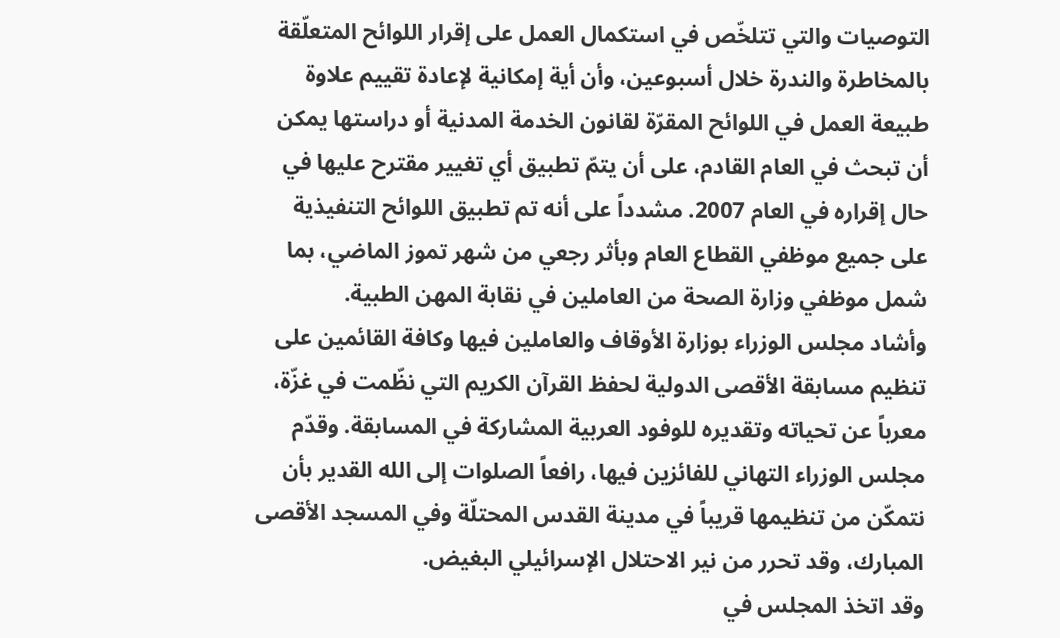التوصيات والتي تتلخّص في استكمال العمل على إقرار اللوائح المتعلّقة بالمخاطرة والندرة خلال أسبوعين، وأن أية إمكانية لإعادة تقييم علاوة طبيعة العمل في اللوائح المقرّة لقانون الخدمة المدنية أو دراستها يمكن أن تبحث في العام القادم، على أن يتمّ تطبيق أي تغيير مقترح عليها في حال إقراره في العام 2007. مشدداً على أنه تم تطبيق اللوائح التنفيذية على جميع موظفي القطاع العام وبأثر رجعي من شهر تموز الماضي، بما شمل موظفي وزارة الصحة من العاملين في نقابة المهن الطبية.
وأشاد مجلس الوزراء بوزارة الأوقاف والعاملين فيها وكافة القائمين على تنظيم مسابقة الأقصى الدولية لحفظ القرآن الكريم التي نظّمت في غزّة، معرباً عن تحياته وتقديره للوفود العربية المشاركة في المسابقة. وقدّم مجلس الوزراء التهاني للفائزين فيها، رافعاً الصلوات إلى الله القدير بأن نتمكّن من تنظيمها قريباً في مدينة القدس المحتلّة وفي المسجد الأقصى المبارك، وقد تحرر من نير الاحتلال الإسرائيلي البغيض.
وقد اتخذ المجلس في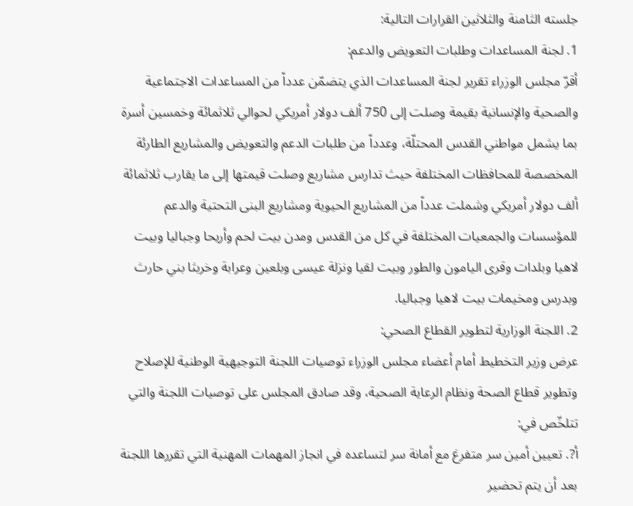جلسته الثامنة والثلاثين القرارات التالية:
1. لجنة المساعدات وطلبات التعويض والدعم:
أقرّ مجلس الوزراء تقرير لجنة المساعدات الذي يتضمّن عدداً من المساعدات الاجتماعية والصحية والإنسانية بقيمة وصلت إلى 750 ألف دولار أمريكي لحوالي ثلاثمائة وخمسين أسرة بما يشمل مواطني القدس المحتلّة، وعدداً من طلبات الدعم والتعويض والمشاريع الطارئة المخصصة للمحافظات المختلفة حيث تدارس مشاريع وصلت قيمتها إلى ما يقارب ثلاثمائة ألف دولار أمريكي وشملت عدداً من المشاريع الحيوية ومشاريع البنى التحتية والدعم للمؤسسات والجمعيات المختلفة في كل من القدس ومدن بيت لحم وأريحا وجباليا وبيت لاهيا وبلدات وقرى اليامون والطور وبيت لقيا ونزلة عيسى وبلعين وعرابة وخربثا بني حارث وبدرس ومخيمات بيت لاهيا وجباليا.
2. اللجنة الوزارية لتطوير القطاع الصحي:
عرض وزير التخطيط أمام أعضاء مجلس الوزراء توصيات اللجنة التوجيهية الوطنية للإصلاح وتطوير قطاع الصحة ونظام الرعاية الصحية، وقد صادق المجلس على توصيات اللجنة والتي تتلخّص في:
أ?. تعيين أمين سر متفرغ مع أمانة سر لتساعده في انجاز المهمات المهنية التي تقررها اللجنة بعد أن يتم تحضير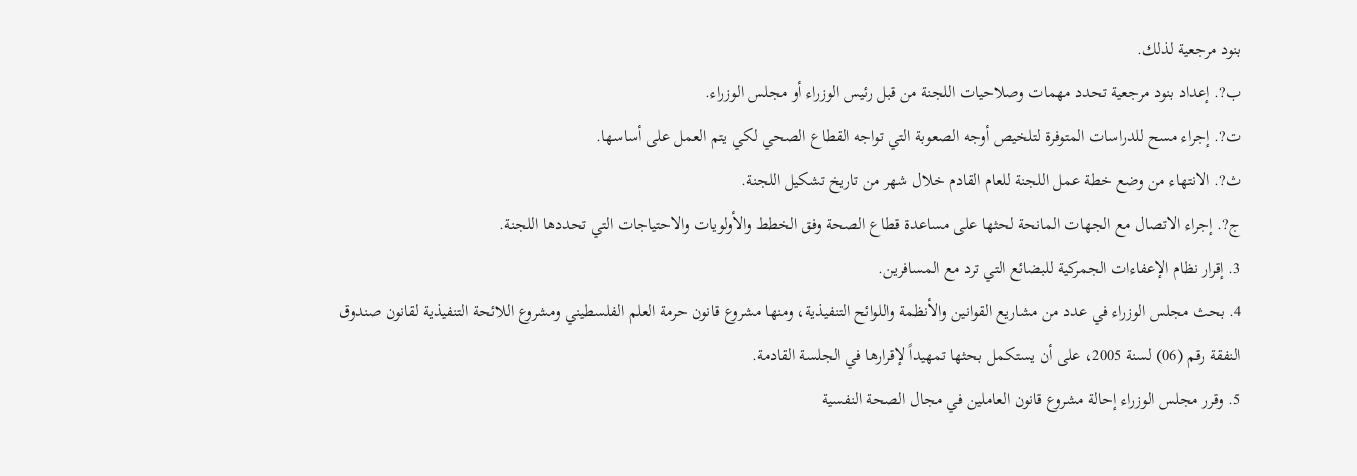بنود مرجعية لذلك.
ب?. إعداد بنود مرجعية تحدد مهمات وصلاحيات اللجنة من قبل رئيس الوزراء أو مجلس الوزراء.
ت?. إجراء مسح للدراسات المتوفرة لتلخيص أوجه الصعوبة التي تواجه القطاع الصحي لكي يتم العمل على أساسها.
ث?. الانتهاء من وضع خطة عمل اللجنة للعام القادم خلال شهر من تاريخ تشكيل اللجنة.
ج?. إجراء الاتصال مع الجهات المانحة لحثها على مساعدة قطاع الصحة وفق الخطط والأولويات والاحتياجات التي تحددها اللجنة.
3. إقرار نظام الإعفاءات الجمركية للبضائع التي ترد مع المسافرين.
4. بحث مجلس الوزراء في عدد من مشاريع القوانين والأنظمة واللوائح التنفيذية، ومنها مشروع قانون حرمة العلم الفلسطيني ومشروع اللائحة التنفيذية لقانون صندوق النفقة رقم (06) لسنة 2005، على أن يستكمل بحثها تمهيداً لإقرارها في الجلسة القادمة.
5. وقرر مجلس الوزراء إحالة مشروع قانون العاملين في مجال الصحة النفسية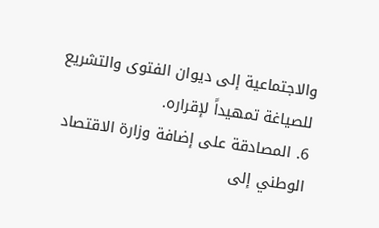والاجتماعية إلى ديوان الفتوى والتشريع للصياغة تمهيداً لإقراره.
6. المصادقة على إضافة وزارة الاقتصاد الوطني إلى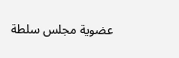عضوية مجلس سلطة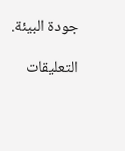جودة البيئة.

التعليقات